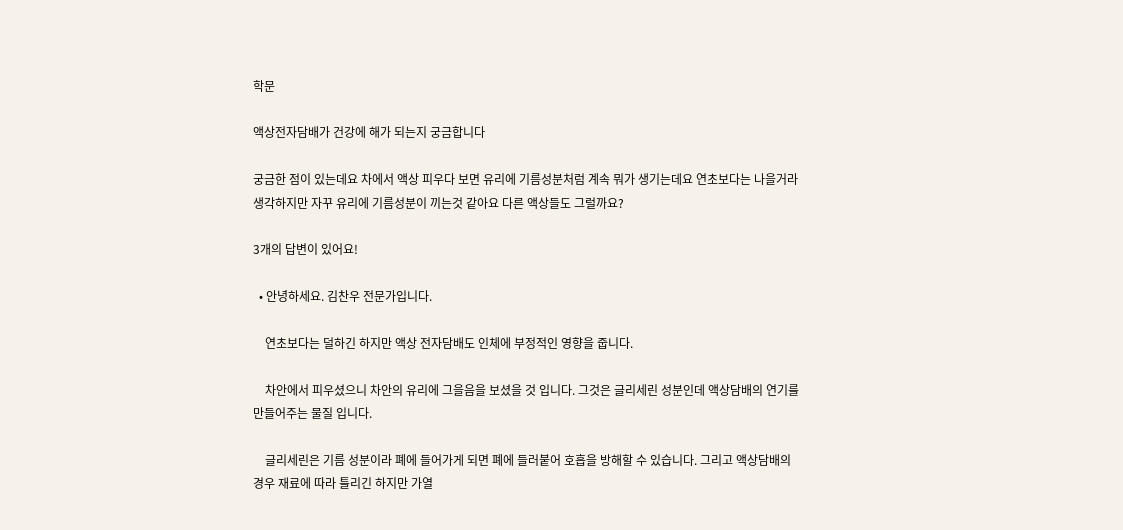학문

액상전자담배가 건강에 해가 되는지 궁금합니다

궁금한 점이 있는데요 차에서 액상 피우다 보면 유리에 기름성분처럼 계속 뭐가 생기는데요 연초보다는 나을거라 생각하지만 자꾸 유리에 기름성분이 끼는것 같아요 다른 액상들도 그럴까요?

3개의 답변이 있어요!

  • 안녕하세요. 김찬우 전문가입니다.

    연초보다는 덜하긴 하지만 액상 전자담배도 인체에 부정적인 영향을 줍니다.

    차안에서 피우셨으니 차안의 유리에 그을음을 보셨을 것 입니다. 그것은 글리세린 성분인데 액상담배의 연기를 만들어주는 물질 입니다.

    글리세린은 기름 성분이라 폐에 들어가게 되면 폐에 들러붙어 호흡을 방해할 수 있습니다. 그리고 액상담배의 경우 재료에 따라 틀리긴 하지만 가열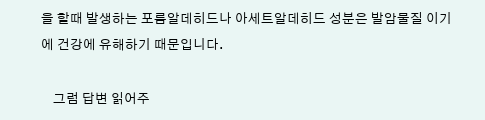을 할때 발생하는 포름알데히드나 아세트알데히드 성분은 발암물질 이기에 건강에 유해하기 때문입니다.

    그럼 답변 읽어주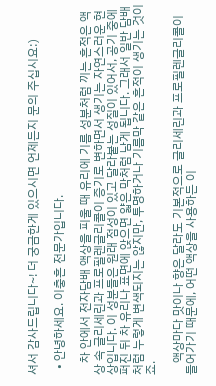셔서 감사드립니다~! 더 궁금한게 있으시면 언제든지 문의 주십시요:)

  • 안녕하세요. 이충흔 전문가입니다.

    차 안에서 전자담배 액상을 피울 때 유리에 기름 성분처럼 끼는 흔적은 액상 속 글리세린과 프로필렌글리콜이 증기로 변하면서 생기는 자연스러운 현상입니다. 이 성분들은 원래 점성이 있고 달라붙는 성질이 있어서, 공기 중에 퍼진 뒤 차 유리나 표면에 앉으면 얇은 막처럼 남게 됩니다. 그래서 일반 담배처럼 누렇게 변색되지는 않지만, 투명하거나 기름막 같은 흔적이 생기는 것이죠.

    액상마다 맛이나 향은 달라도 기본적으로 글리세린과 프로필렌글리콜이 들어가기 때문에, 어떤 액상을 사용하든 이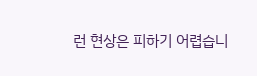런 현상은 피하기 어렵습니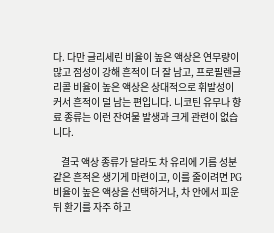다. 다만 글리세린 비율이 높은 액상은 연무량이 많고 점성이 강해 흔적이 더 잘 남고, 프로필렌글리콜 비율이 높은 액상은 상대적으로 휘발성이 커서 흔적이 덜 남는 편입니다. 니코틴 유무나 향료 종류는 이런 잔여물 발생과 크게 관련이 없습니다.

    결국 액상 종류가 달라도 차 유리에 기름 성분 같은 흔적은 생기게 마련이고, 이를 줄이려면 PG 비율이 높은 액상을 선택하거나, 차 안에서 피운 뒤 환기를 자주 하고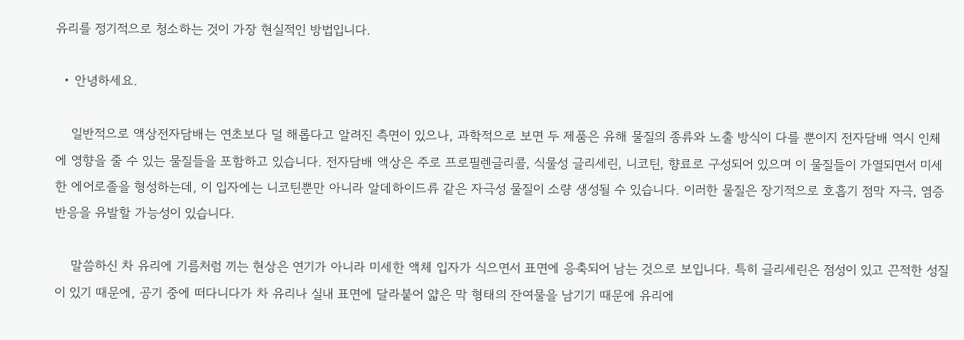유리를 정기적으로 청소하는 것이 가장 현실적인 방법입니다.

  • 안녕하세요.

    일반적으로 액상전자담배는 연초보다 덜 해롭다고 알려진 측면이 있으나, 과학적으로 보면 두 제품은 유해 물질의 종류와 노출 방식이 다를 뿐이지 전자담배 역시 인체에 영향을 줄 수 있는 물질들을 포함하고 있습니다. 전자담배 액상은 주로 프로필렌글리콜, 식물성 글리세린, 니코틴, 향료로 구성되어 있으며 이 물질들이 가열되면서 미세한 에어로졸을 형성하는데, 이 입자에는 니코틴뿐만 아니라 알데하이드류 같은 자극성 물질이 소량 생성될 수 있습니다. 이러한 물질은 장기적으로 호흡기 점막 자극, 염증 반응을 유발할 가능성이 있습니다.

    말씀하신 차 유리에 기름처럼 끼는 현상은 연기가 아니라 미세한 액체 입자가 식으면서 표면에 응축되어 남는 것으로 보입니다. 특히 글리세린은 점성이 있고 끈적한 성질이 있기 때문에, 공기 중에 떠다니다가 차 유리나 실내 표면에 달라붙어 얇은 막 형태의 잔여물을 남기기 때문에 유리에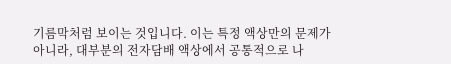기름막처럼 보이는 것입니다. 이는 특정 액상만의 문제가 아니라, 대부분의 전자담배 액상에서 공통적으로 나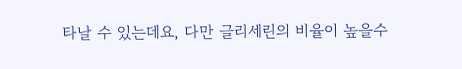타날 수 있는데요, 다만 글리세린의 비율이 높을수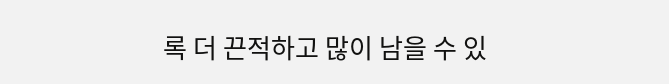록 더 끈적하고 많이 남을 수 있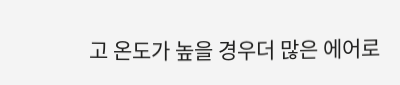고 온도가 높을 경우더 많은 에어로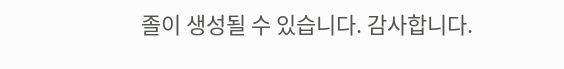졸이 생성될 수 있습니다. 감사합니다.